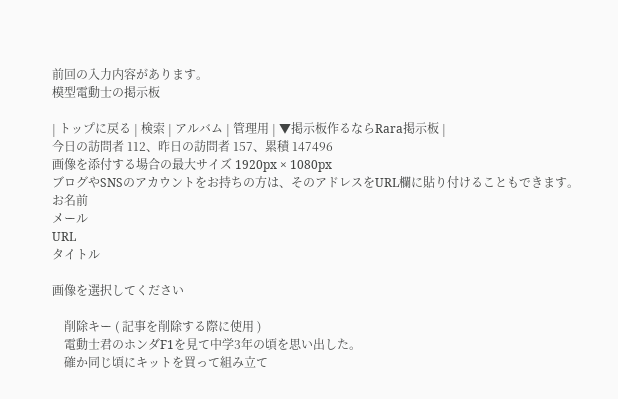前回の入力内容があります。
模型電動士の掲示板

| トップに戻る | 検索 | アルバム | 管理用 | ▼掲示板作るならRara掲示板 |
今日の訪問者 112、昨日の訪問者 157、累積 147496
画像を添付する場合の最大サイズ 1920px × 1080px
ブログやSNSのアカウントをお持ちの方は、そのアドレスをURL欄に貼り付けることもできます。
お名前
メール
URL
タイトル

画像を選択してください

    削除キー ( 記事を削除する際に使用 )
    電動士君のホンダF1を見て中学3年の頃を思い出した。
    確か同じ頃にキットを買って組み立て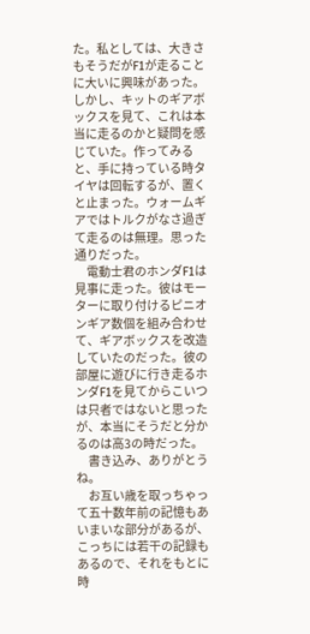た。私としては、大きさもそうだがF1が走ることに大いに興味があった。しかし、キットのギアボックスを見て、これは本当に走るのかと疑問を感じていた。作ってみると、手に持っている時タイヤは回転するが、置くと止まった。ウォームギアではトルクがなさ過ぎて走るのは無理。思った通りだった。
    電動士君のホンダF1は見事に走った。彼はモーターに取り付けるピニオンギア数個を組み合わせて、ギアボックスを改造していたのだった。彼の部屋に遊びに行き走るホンダF1を見てからこいつは只者ではないと思ったが、本当にそうだと分かるのは高3の時だった。
    書き込み、ありがとうね。
    お互い歳を取っちゃって五十数年前の記憶もあいまいな部分があるが、こっちには若干の記録もあるので、それをもとに時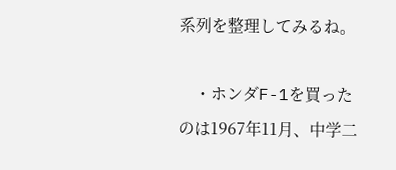系列を整理してみるね。

    ・ホンダF-1を買ったのは1967年11月、中学二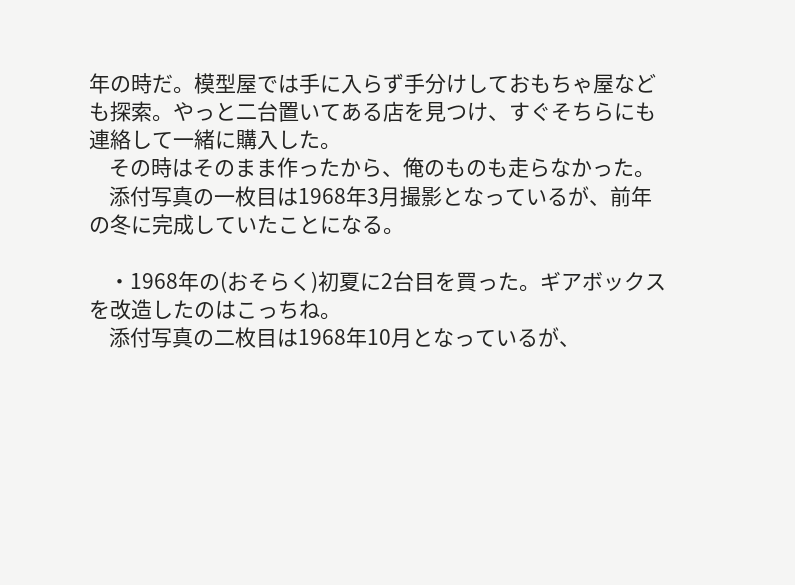年の時だ。模型屋では手に入らず手分けしておもちゃ屋なども探索。やっと二台置いてある店を見つけ、すぐそちらにも連絡して一緒に購入した。
    その時はそのまま作ったから、俺のものも走らなかった。
    添付写真の一枚目は1968年3月撮影となっているが、前年の冬に完成していたことになる。

    ・1968年の(おそらく)初夏に2台目を買った。ギアボックスを改造したのはこっちね。
    添付写真の二枚目は1968年10月となっているが、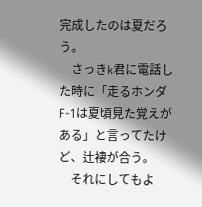完成したのは夏だろう。
    さっきk君に電話した時に「走るホンダF-1は夏頃見た覚えがある」と言ってたけど、辻褄が合う。
    それにしてもよ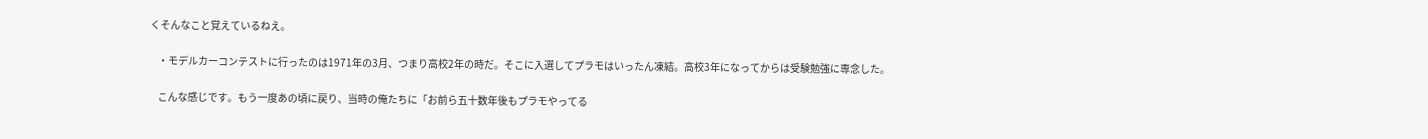くそんなこと覚えているねえ。

    ・モデルカーコンテストに行ったのは1971年の3月、つまり高校2年の時だ。そこに入選してプラモはいったん凍結。高校3年になってからは受験勉強に専念した。

    こんな感じです。もう一度あの頃に戻り、当時の俺たちに「お前ら五十数年後もプラモやってる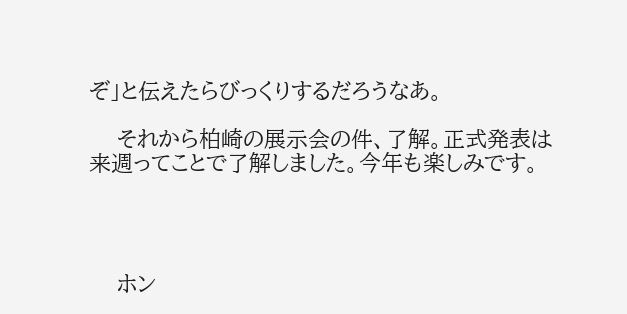ぞ」と伝えたらびっくりするだろうなあ。

    それから柏崎の展示会の件、了解。正式発表は来週ってことで了解しました。今年も楽しみです。




    ホン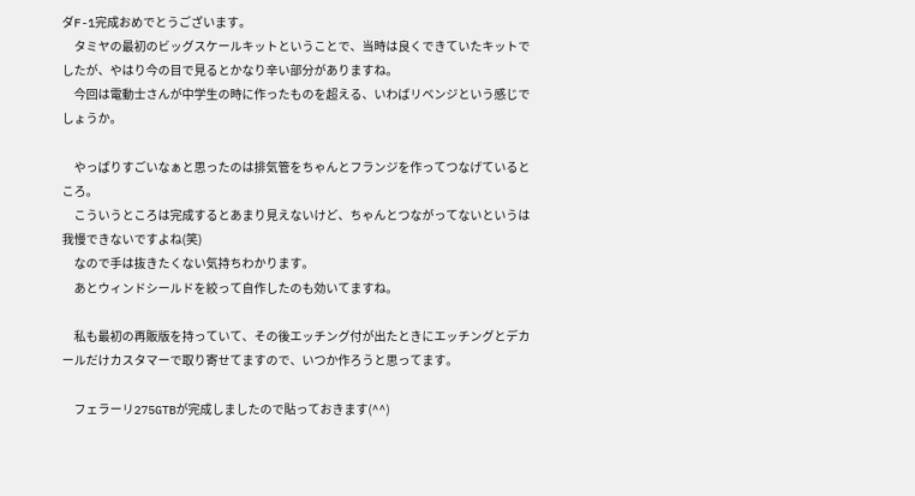ダF-1完成おめでとうございます。
    タミヤの最初のビッグスケールキットということで、当時は良くできていたキットでしたが、やはり今の目で見るとかなり辛い部分がありますね。
    今回は電動士さんが中学生の時に作ったものを超える、いわばリベンジという感じでしょうか。

    やっぱりすごいなぁと思ったのは排気管をちゃんとフランジを作ってつなげているところ。
    こういうところは完成するとあまり見えないけど、ちゃんとつながってないというは我慢できないですよね(笑)
    なので手は抜きたくない気持ちわかります。
    あとウィンドシールドを絞って自作したのも効いてますね。

    私も最初の再販版を持っていて、その後エッチング付が出たときにエッチングとデカールだけカスタマーで取り寄せてますので、いつか作ろうと思ってます。

    フェラーリ275GTBが完成しましたので貼っておきます(^^)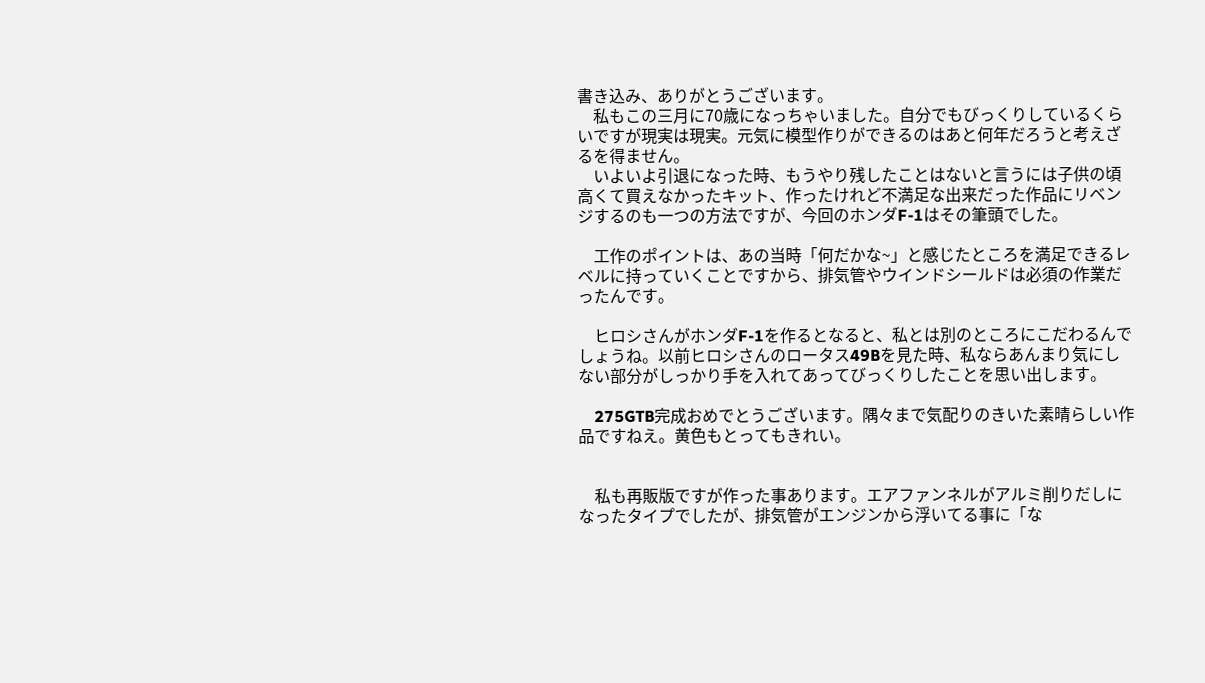書き込み、ありがとうございます。
    私もこの三月に70歳になっちゃいました。自分でもびっくりしているくらいですが現実は現実。元気に模型作りができるのはあと何年だろうと考えざるを得ません。
    いよいよ引退になった時、もうやり残したことはないと言うには子供の頃高くて買えなかったキット、作ったけれど不満足な出来だった作品にリベンジするのも一つの方法ですが、今回のホンダF-1はその筆頭でした。

    工作のポイントは、あの当時「何だかな~」と感じたところを満足できるレベルに持っていくことですから、排気管やウインドシールドは必須の作業だったんです。

    ヒロシさんがホンダF-1を作るとなると、私とは別のところにこだわるんでしょうね。以前ヒロシさんのロータス49Bを見た時、私ならあんまり気にしない部分がしっかり手を入れてあってびっくりしたことを思い出します。

    275GTB完成おめでとうございます。隅々まで気配りのきいた素晴らしい作品ですねえ。黄色もとってもきれい。


    私も再販版ですが作った事あります。エアファンネルがアルミ削りだしになったタイプでしたが、排気管がエンジンから浮いてる事に「な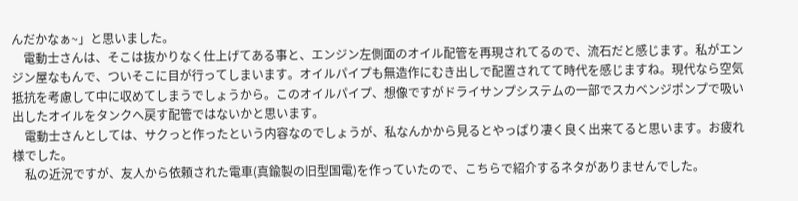んだかなぁ~」と思いました。
    電動士さんは、そこは抜かりなく仕上げてある事と、エンジン左側面のオイル配管を再現されてるので、流石だと感じます。私がエンジン屋なもんで、ついそこに目が行ってしまいます。オイルパイプも無造作にむき出しで配置されてて時代を感じますね。現代なら空気抵抗を考慮して中に収めてしまうでしょうから。このオイルパイプ、想像ですがドライサンプシステムの一部でスカベンジポンプで吸い出したオイルをタンクへ戻す配管ではないかと思います。
    電動士さんとしては、サクっと作ったという内容なのでしょうが、私なんかから見るとやっぱり凄く良く出来てると思います。お疲れ様でした。
    私の近況ですが、友人から依頼された電車(真鍮製の旧型国電)を作っていたので、こちらで紹介するネタがありませんでした。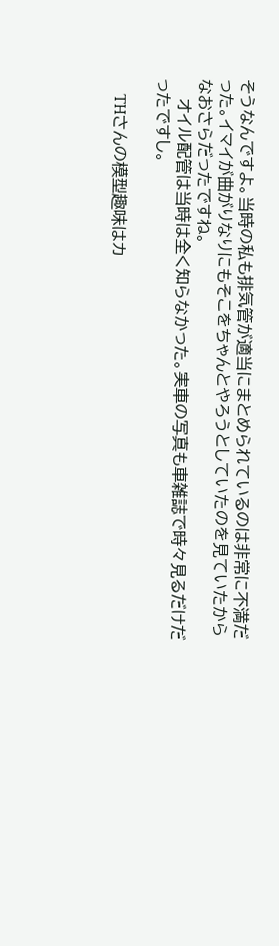そうなんですよ。当時の私も排気管が適当にまとめられているのは非常に不満だった。イマイが曲がりなりにもそこをちゃんとやろうとしていたのを見ていたからなおさらだったですね。
    オイル配管は当時は全く知らなかった。実車の写真も車雑誌で時々見るだけだったですし。

    THさんの模型趣味はカ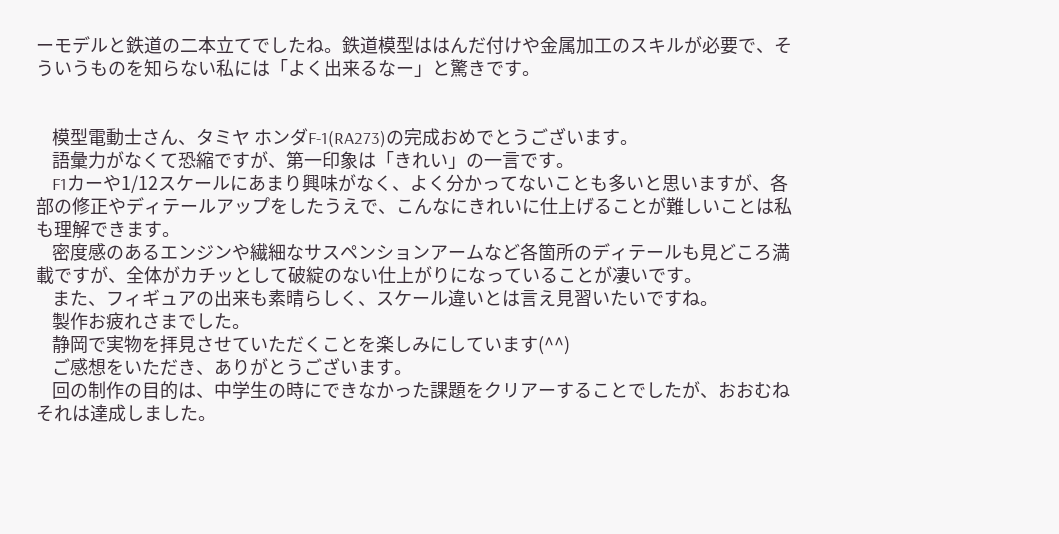ーモデルと鉄道の二本立てでしたね。鉄道模型ははんだ付けや金属加工のスキルが必要で、そういうものを知らない私には「よく出来るなー」と驚きです。


    模型電動士さん、タミヤ ホンダF-1(RA273)の完成おめでとうございます。
    語彙力がなくて恐縮ですが、第一印象は「きれい」の一言です。
    F1カーや1/12スケールにあまり興味がなく、よく分かってないことも多いと思いますが、各部の修正やディテールアップをしたうえで、こんなにきれいに仕上げることが難しいことは私も理解できます。
    密度感のあるエンジンや繊細なサスペンションアームなど各箇所のディテールも見どころ満載ですが、全体がカチッとして破綻のない仕上がりになっていることが凄いです。
    また、フィギュアの出来も素晴らしく、スケール違いとは言え見習いたいですね。
    製作お疲れさまでした。
    静岡で実物を拝見させていただくことを楽しみにしています(^^)
    ご感想をいただき、ありがとうございます。
    回の制作の目的は、中学生の時にできなかった課題をクリアーすることでしたが、おおむねそれは達成しました。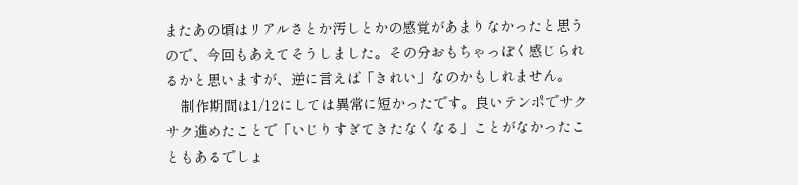またあの頃はリアルさとか汚しとかの感覚があまりなかったと思うので、今回もあえてそうしました。その分おもちゃっぽく感じられるかと思いますが、逆に言えば「きれい」なのかもしれません。
    制作期間は1/12にしては異常に短かったです。良いテンポでサクサク進めたことで「いじりすぎてきたなくなる」ことがなかったこともあるでしょ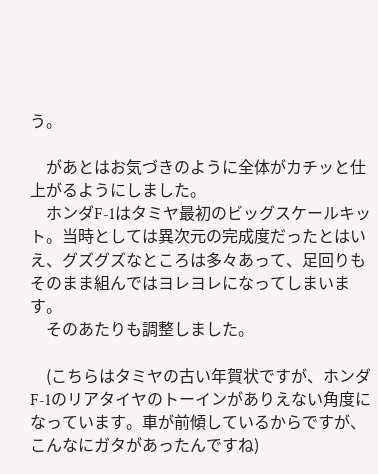う。

    があとはお気づきのように全体がカチッと仕上がるようにしました。
    ホンダF-1はタミヤ最初のビッグスケールキット。当時としては異次元の完成度だったとはいえ、グズグズなところは多々あって、足回りもそのまま組んではヨレヨレになってしまいます。
    そのあたりも調整しました。

    (こちらはタミヤの古い年賀状ですが、ホンダF-1のリアタイヤのトーインがありえない角度になっています。車が前傾しているからですが、こんなにガタがあったんですね)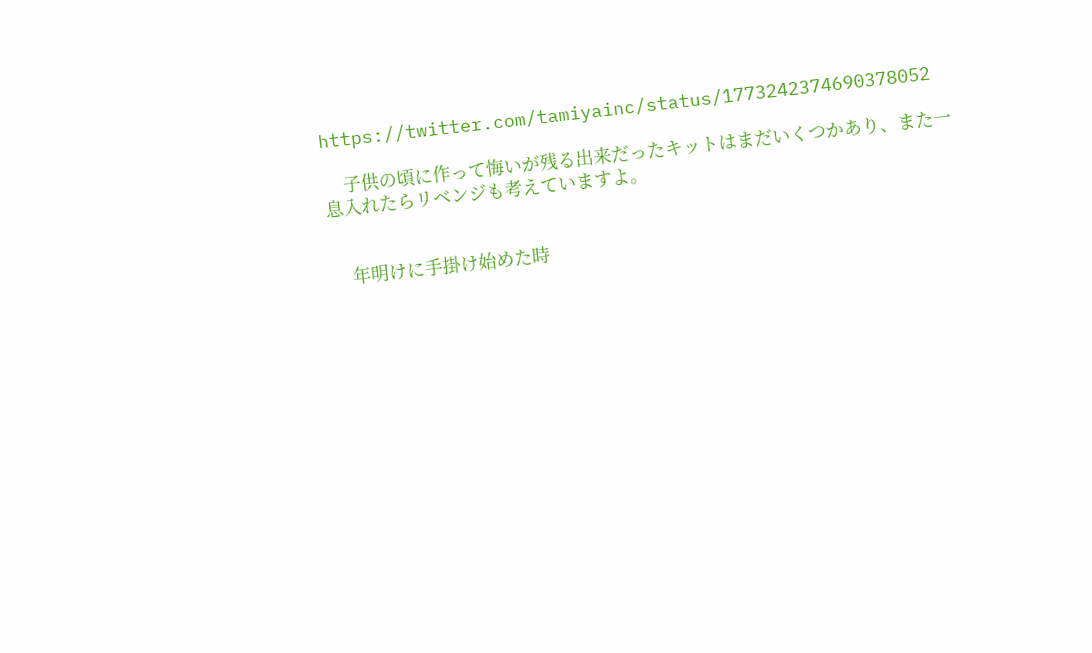https://twitter.com/tamiyainc/status/1773242374690378052

    子供の頃に作って悔いが残る出来だったキットはまだいくつかあり、また一息入れたらリベンジも考えていますよ。


    年明けに手掛け始めた時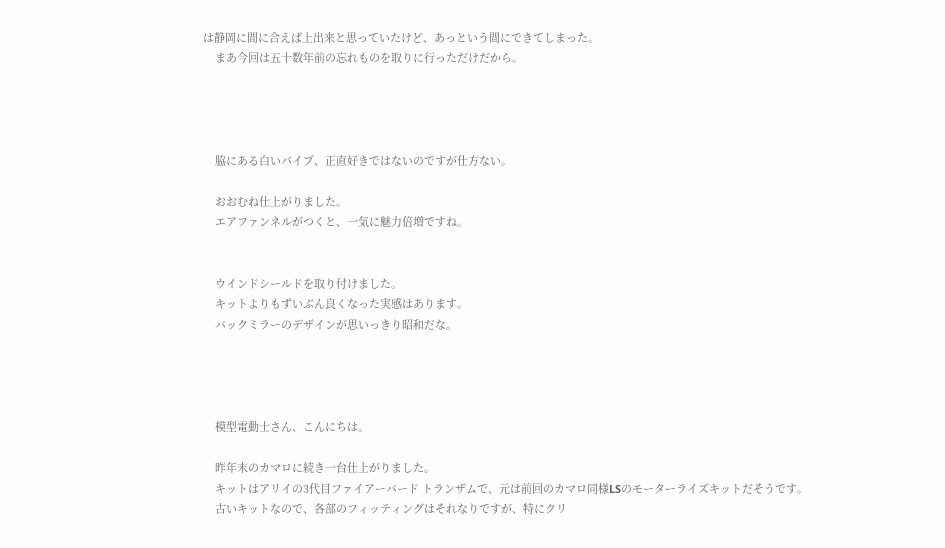は静岡に間に合えば上出来と思っていたけど、あっという間にできてしまった。
    まあ今回は五十数年前の忘れものを取りに行っただけだから。




    脇にある白いパイプ、正直好きではないのですが仕方ない。

    おおむね仕上がりました。
    エアファンネルがつくと、一気に魅力倍増ですね。


    ウインドシールドを取り付けました。
    キットよりもずいぶん良くなった実感はあります。
    バックミラーのデザインが思いっきり昭和だな。




    模型電動士さん、こんにちは。

    昨年末のカマロに続き一台仕上がりました。
    キットはアリイの3代目ファイアーバード トランザムで、元は前回のカマロ同様LSのモーターライズキットだそうです。
    古いキットなので、各部のフィッティングはそれなりですが、特にクリ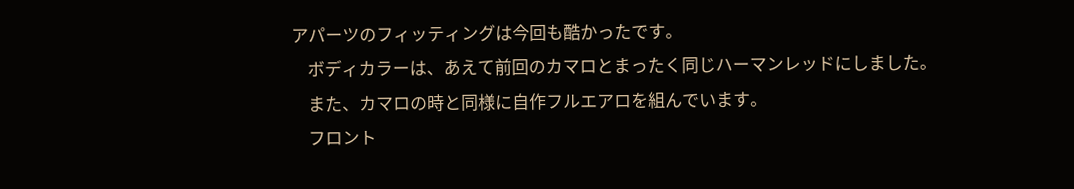アパーツのフィッティングは今回も酷かったです。
    ボディカラーは、あえて前回のカマロとまったく同じハーマンレッドにしました。
    また、カマロの時と同様に自作フルエアロを組んでいます。
    フロント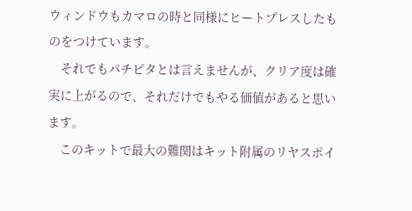ウィンドウもカマロの時と同様にヒートプレスしたものをつけています。
    それでもパチピタとは言えませんが、クリア度は確実に上がるので、それだけでもやる価値があると思います。
    このキットで最大の難関はキット附属のリヤスポイ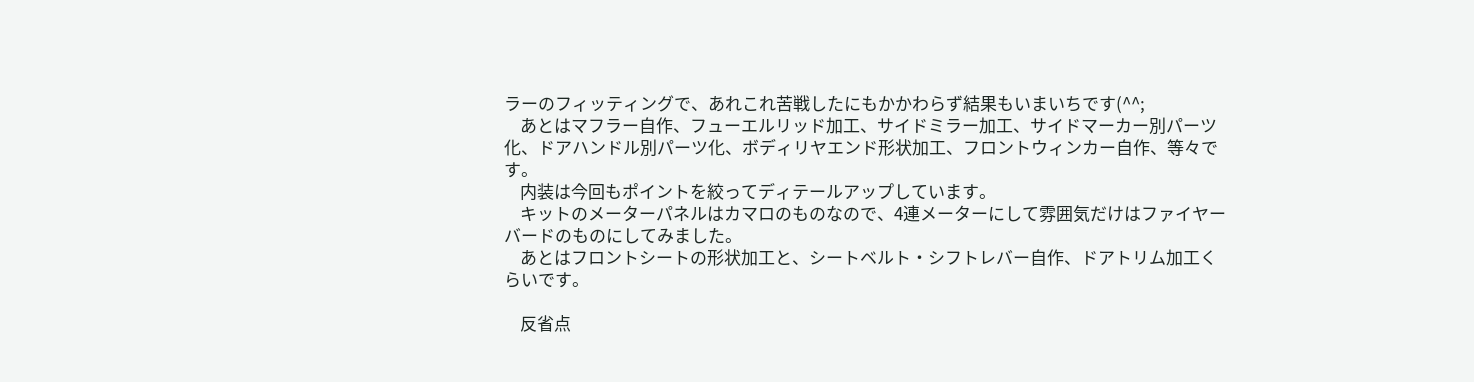ラーのフィッティングで、あれこれ苦戦したにもかかわらず結果もいまいちです(^^;
    あとはマフラー自作、フューエルリッド加工、サイドミラー加工、サイドマーカー別パーツ化、ドアハンドル別パーツ化、ボディリヤエンド形状加工、フロントウィンカー自作、等々です。
    内装は今回もポイントを絞ってディテールアップしています。
    キットのメーターパネルはカマロのものなので、4連メーターにして雰囲気だけはファイヤーバードのものにしてみました。
    あとはフロントシートの形状加工と、シートベルト・シフトレバー自作、ドアトリム加工くらいです。

    反省点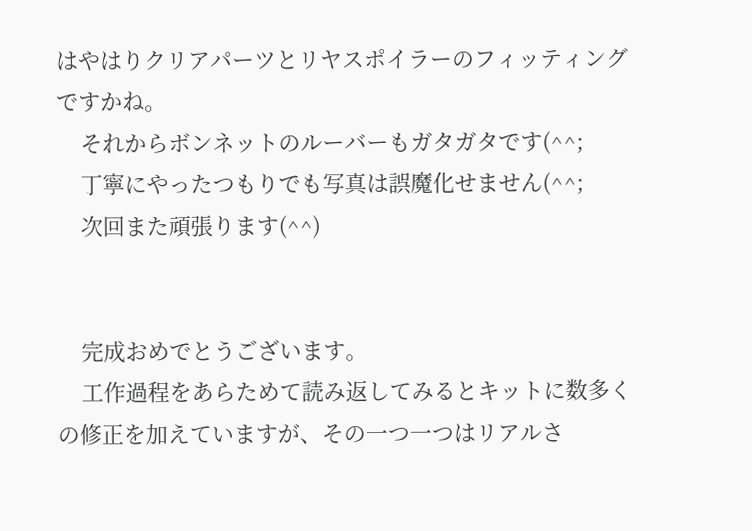はやはりクリアパーツとリヤスポイラーのフィッティングですかね。
    それからボンネットのルーバーもガタガタです(^^;
    丁寧にやったつもりでも写真は誤魔化せません(^^;
    次回また頑張ります(^^)


    完成おめでとうございます。
    工作過程をあらためて読み返してみるとキットに数多くの修正を加えていますが、その一つ一つはリアルさ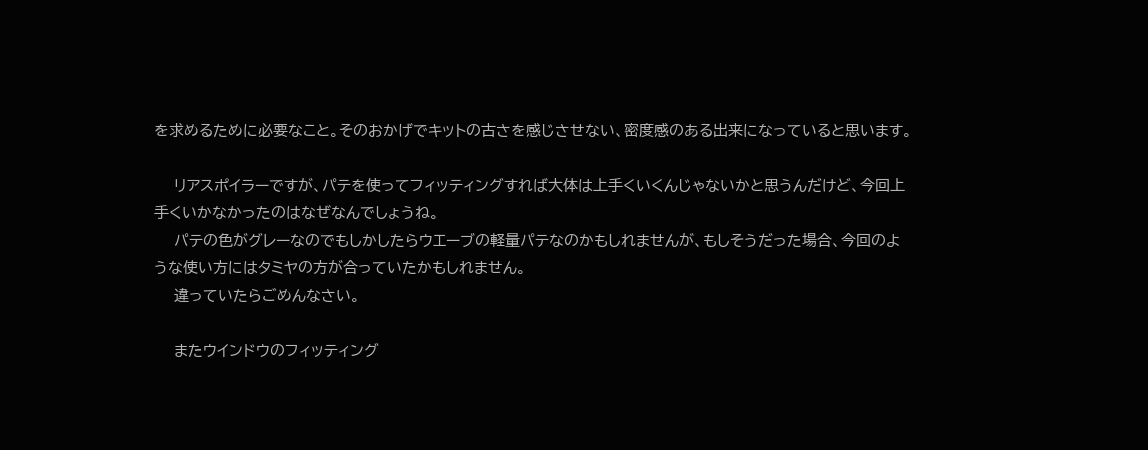を求めるために必要なこと。そのおかげでキットの古さを感じさせない、密度感のある出来になっていると思います。

    リアスポイラーですが、パテを使ってフィッティングすれば大体は上手くいくんじゃないかと思うんだけど、今回上手くいかなかったのはなぜなんでしょうね。
    パテの色がグレーなのでもしかしたらウエーブの軽量パテなのかもしれませんが、もしそうだった場合、今回のような使い方にはタミヤの方が合っていたかもしれません。
    違っていたらごめんなさい。

    またウインドウのフィッティング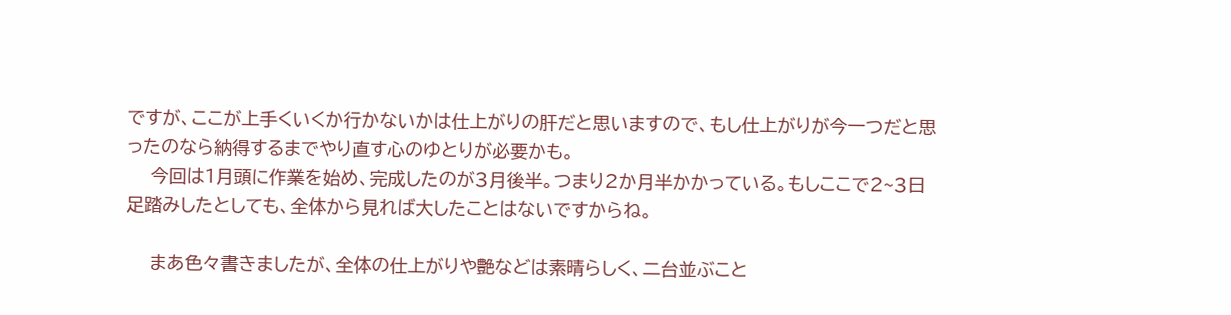ですが、ここが上手くいくか行かないかは仕上がりの肝だと思いますので、もし仕上がりが今一つだと思ったのなら納得するまでやり直す心のゆとりが必要かも。
    今回は1月頭に作業を始め、完成したのが3月後半。つまり2か月半かかっている。もしここで2~3日足踏みしたとしても、全体から見れば大したことはないですからね。

    まあ色々書きましたが、全体の仕上がりや艶などは素晴らしく、二台並ぶこと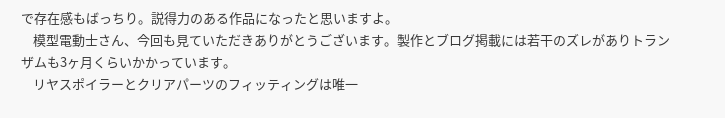で存在感もばっちり。説得力のある作品になったと思いますよ。
    模型電動士さん、今回も見ていただきありがとうございます。製作とブログ掲載には若干のズレがありトランザムも3ヶ月くらいかかっています。
    リヤスポイラーとクリアパーツのフィッティングは唯一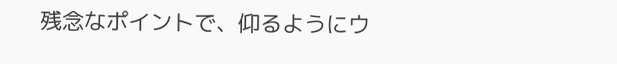残念なポイントで、仰るようにウ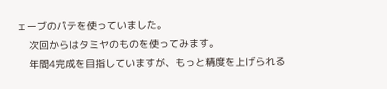ェーブのパテを使っていました。
    次回からはタミヤのものを使ってみます。
    年間4完成を目指していますが、もっと精度を上げられる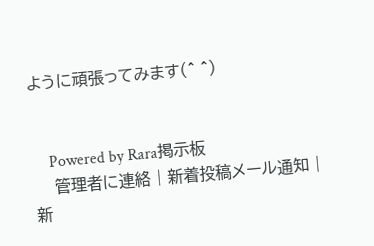ように頑張ってみます(^ ^)


    Powered by Rara掲示板
    管理者に連絡 | 新着投稿メール通知 | 新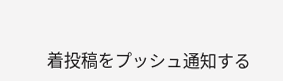着投稿をプッシュ通知する